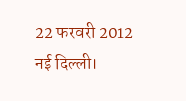22 फरवरी 2012
नई दिल्ली।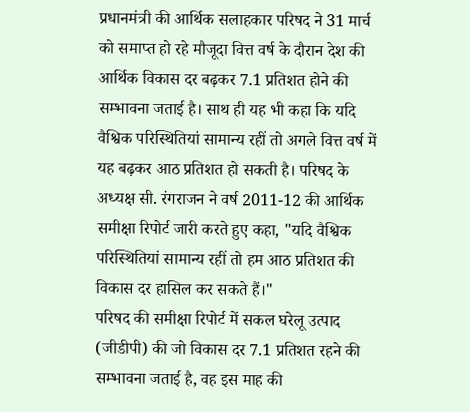प्रधानमंत्री की आर्थिक सलाहकार परिषद ने 31 मार्च को समाप्त हो रहे मौजूदा वित्त वर्ष के दौरान देश की आर्थिक विकास दर बढ़कर 7.1 प्रतिशत होने की सम्भावना जताई है। साथ ही यह भी कहा कि यदि वैश्विक परिस्थितियां सामान्य रहीं तो अगले वित्त वर्ष में यह बढ़कर आठ प्रतिशत हो सकती है। परिषद के अध्यक्ष सी. रंगराजन ने वर्ष 2011-12 की आर्थिक समीक्षा रिपोर्ट जारी करते हुए कहा, "यदि वैश्विक परिस्थितियां सामान्य रहीं तो हम आठ प्रतिशत की विकास दर हासिल कर सकते हैं।"
परिषद की समीक्षा रिपोर्ट में सकल घरेलू उत्पाद (जीडीपी) की जो विकास दर 7.1 प्रतिशत रहने की सम्भावना जताई है, वह इस माह की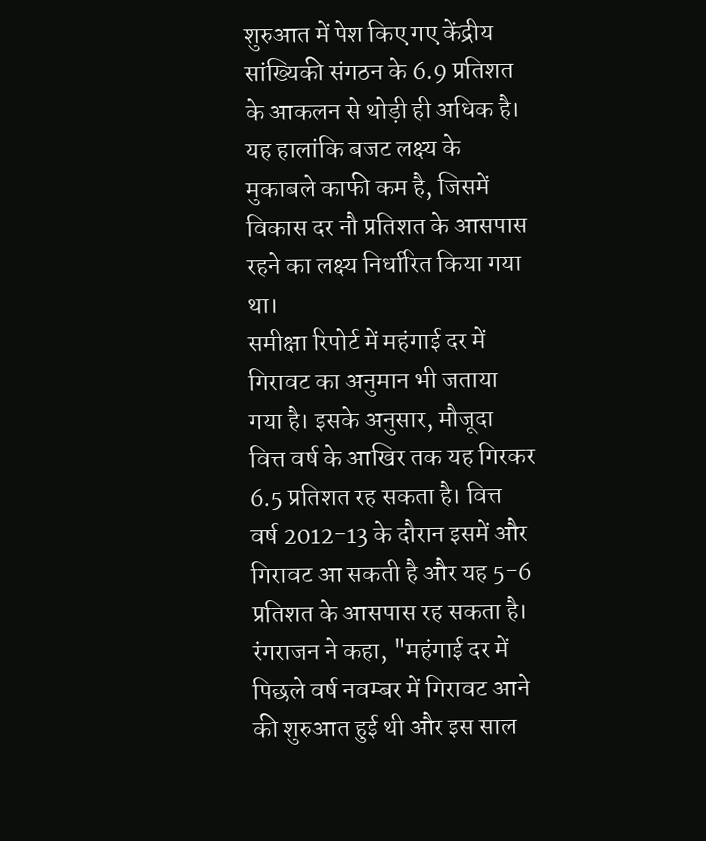शुरुआत में पेश किए गए केंद्रीय सांख्यिकी संगठन के 6.9 प्रतिशत के आकलन से थोड़ी ही अधिक है। यह हालांकि बजट लक्ष्य के मुकाबले काफी कम है, जिसमें विकास दर नौ प्रतिशत के आसपास रहने का लक्ष्य निर्धारित किया गया था।
समीक्षा रिपोर्ट में महंगाई दर में गिरावट का अनुमान भी जताया गया है। इसके अनुसार, मौजूदा वित्त वर्ष के आखिर तक यह गिरकर 6.5 प्रतिशत रह सकता है। वित्त वर्ष 2012-13 के दौरान इसमें और गिरावट आ सकती है और यह 5-6 प्रतिशत के आसपास रह सकता है।
रंगराजन ने कहा, "महंगाई दर में पिछले वर्ष नवम्बर में गिरावट आने की शुरुआत हुई थी और इस साल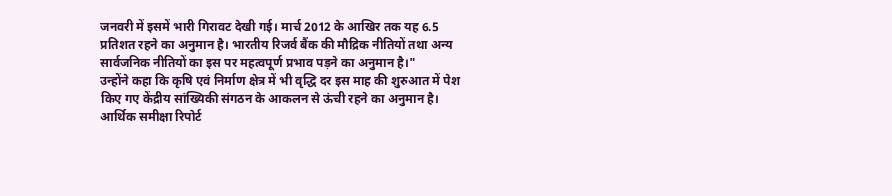जनवरी में इसमें भारी गिरावट देखी गई। मार्च 2012 के आखिर तक यह 6.5 प्रतिशत रहने का अनुमान है। भारतीय रिजर्व बैंक की मौद्रिक नीतियों तथा अन्य सार्वजनिक नीतियों का इस पर महत्वपूर्ण प्रभाव पड़ने का अनुमान है।"
उन्होंने कहा कि कृषि एवं निर्माण क्षेत्र में भी वृद्धि दर इस माह की शुरुआत में पेश किए गए केंद्रीय सांख्यिकी संगठन के आकलन से ऊंची रहने का अनुमान है।
आर्थिक समीक्षा रिपोर्ट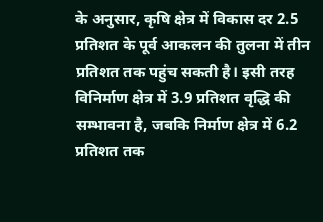के अनुसार, कृषि क्षेत्र में विकास दर 2.5 प्रतिशत के पूर्व आकलन की तुलना में तीन प्रतिशत तक पहुंच सकती है। इसी तरह विनिर्माण क्षेत्र में 3.9 प्रतिशत वृद्धि की सम्भावना है, जबकि निर्माण क्षेत्र में 6.2 प्रतिशत तक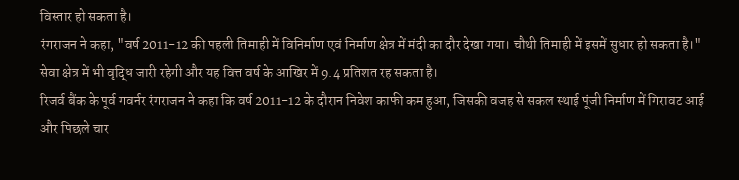विस्तार हो सकता है।
रंगराजन ने कहा, "वर्ष 2011-12 की पहली तिमाही में विनिर्माण एवं निर्माण क्षेत्र में मंदी का दौर देखा गया। चौथी तिमाही में इसमें सुधार हो सकता है।"
सेवा क्षेत्र में भी वृद्धि जारी रहेगी और यह वित्त वर्ष के आखिर में 9.4 प्रतिशत रह सकता है।
रिजर्व बैंक के पूर्व गवर्नर रंगराजन ने कहा कि वर्ष 2011-12 के दौरान निवेश काफी कम हुआ, जिसकी वजह से सकल स्थाई पूंजी निर्माण में गिरावट आई और पिछले चार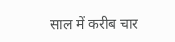साल में करीब चार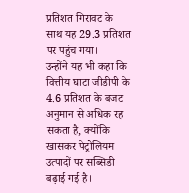प्रतिशत गिरावट के साथ यह 29.3 प्रतिशत पर पहुंच गया।
उन्होंने यह भी कहा कि वित्तीय घाटा जीडीपी के 4.6 प्रतिशत के बजट अनुमान से अधिक रह सकता है, क्योंकि खासकर पेट्रोलियम उत्पादों पर सब्सिडी बढ़ाई गई है।